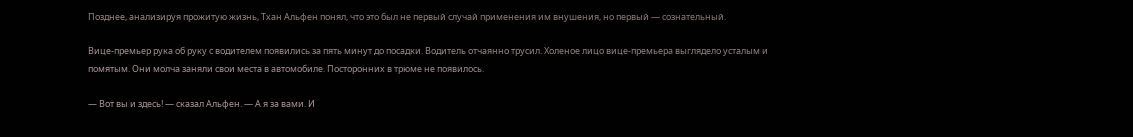Позднее, анализируя прожитую жизнь, Тхан Альфен понял, что это был не первый случай применения им внушения, но первый — сознательный.

Вице-премьер рука об руку с водителем появились за пять минут до посадки. Водитель отчаянно трусил. Холеное лицо вице-премьера выглядело усталым и помятым. Они молча заняли свои места в автомобиле. Посторонних в трюме не появилось.

— Вот вы и здесь! — сказал Альфен. — А я за вами. И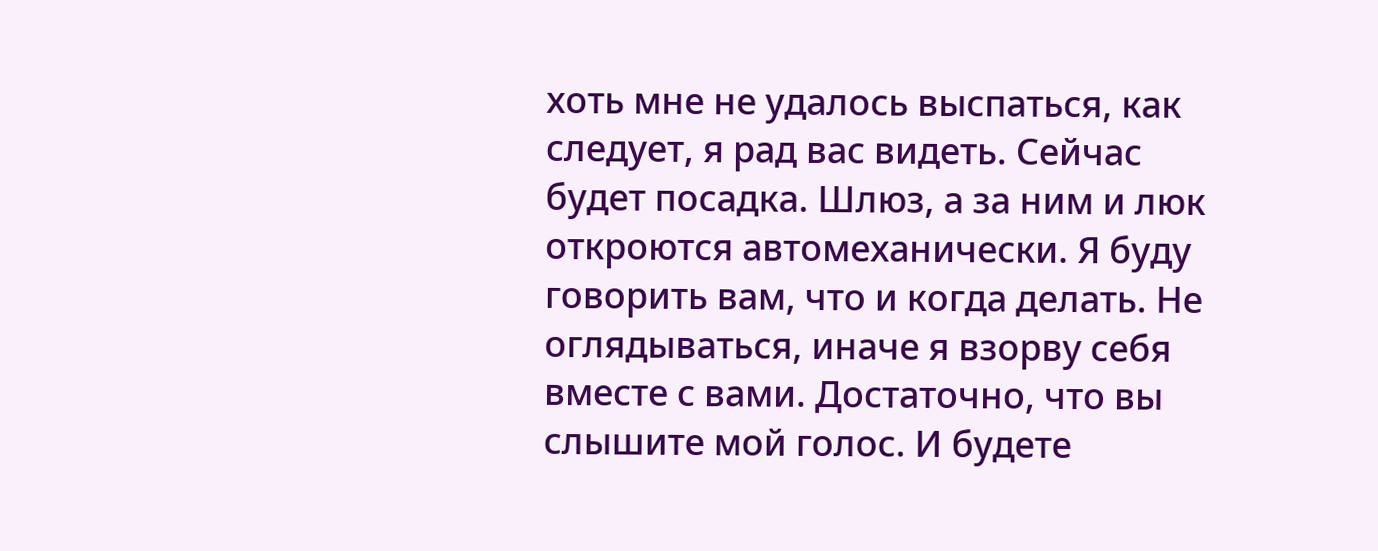хоть мне не удалось выспаться, как следует, я рад вас видеть. Сейчас будет посадка. Шлюз, а за ним и люк откроются автомеханически. Я буду говорить вам, что и когда делать. Не оглядываться, иначе я взорву себя вместе с вами. Достаточно, что вы слышите мой голос. И будете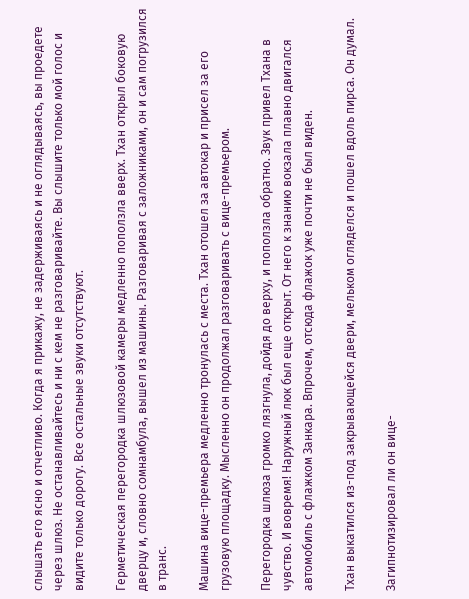слышать его ясно и отчетливо. Когда я прикажу, не задерживаясь и не оглядываясь, вы проедете через шлюз. Не останавливайтесь и ни с кем не разговаривайте. Вы слышите только мой голос и видите только дорогу. Все остальные звуки отсутствуют.

Герметическая перегородка шлюзовой камеры медленно поползла вверх. Тхан открыл боковую дверцу и, словно сомнамбула, вышел из машины. Разговаривая с заложниками, он и сам погрузился в транс.

Машина вице-премьера медленно тронулась с места. Тхан отошел за автокар и присел за его грузовую площадку. Мысленно он продолжал разговаривать с вице-премьером.

Перегородка шлюза громко лязгнула, дойдя до верху, и поползла обратно. Звук привел Тхана в чувство. И вовремя! Наружный люк был еще открыт. От него к знанию вокзала плавно двигался автомобиль с флажком Занкара. Впрочем, отсюда флажок уже почти не был виден.

Тхан выкатился из-под закрывающейся двери, мельком огляделся и пошел вдоль пирса. Он думал.

Загипнотизировал ли он вице-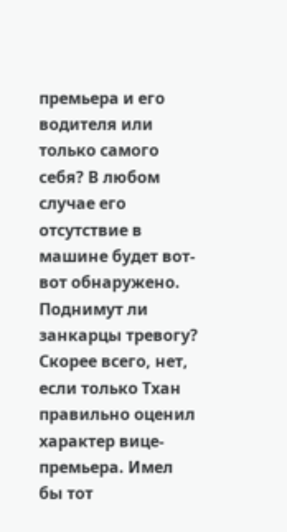премьера и его водителя или только самого себя? В любом случае его отсутствие в машине будет вот-вот обнаружено. Поднимут ли занкарцы тревогу? Скорее всего, нет, если только Тхан правильно оценил характер вице-премьера. Имел бы тот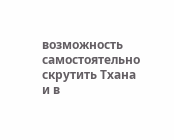возможность самостоятельно скрутить Тхана и в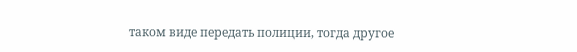таком виде передать полиции, тогда другое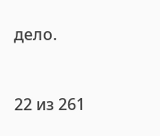дело.



22 из 261